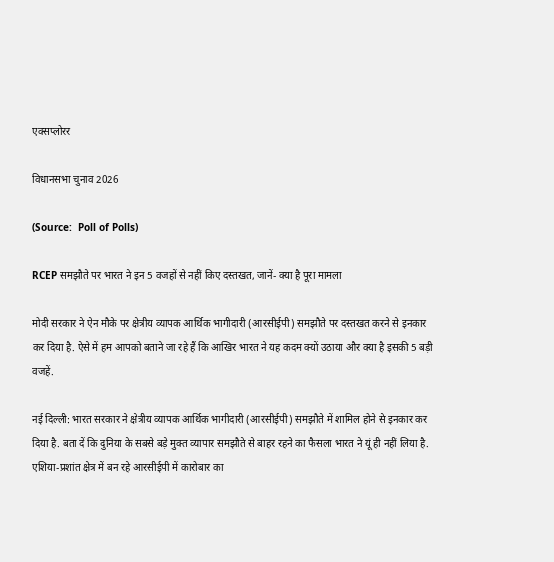एक्सप्लोरर

विधानसभा चुनाव 2026

(Source:  Poll of Polls)

RCEP समझौते पर भारत ने इन 5 वजहों से नहीं किए दस्तखत, जानें- क्या है पूरा मामला

मोदी सरकार ने ऐन मौके पर क्षेत्रीय व्यापक आर्थिक भागीदारी (आरसीईपी) समझौते पर दस्तखत करने से इनकार कर दिया है. ऐसे में हम आपको बताने जा रहे हैं कि आखिर भारत ने यह कदम क्यों उठाया और क्या है इसकी 5 बड़ी वजहें.

नई दिल्ली: भारत सरकार ने क्षेत्रीय व्यापक आर्थिक भागीदारी (आरसीईपी) समझौते में शामिल होने से इनकार कर दिया है. बता दें कि दुनिया के सबसे बड़े मुक्त व्यापार समझौते से बाहर रहने का फैसला भारत ने यूं ही नहीं लिया है. एशिया-प्रशांत क्षेत्र में बन रहे आरसीईपी में कारोबार का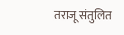तराजू संतुलित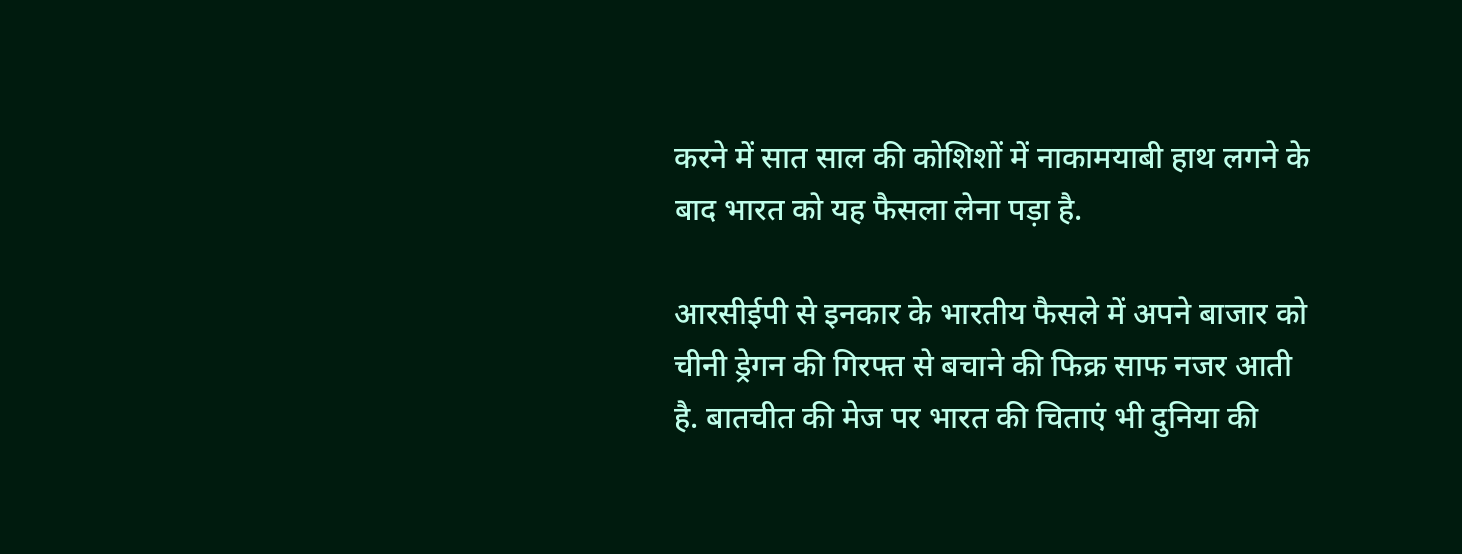करने में सात साल की कोशिशों में नाकामयाबी हाथ लगने के बाद भारत को यह फैसला लेना पड़ा है.

आरसीईपी से इनकार के भारतीय फैसले में अपने बाजार को चीनी ड्रेगन की गिरफ्त से बचाने की फिक्र साफ नजर आती है. बातचीत की मेज पर भारत की चिताएं भी दुनिया की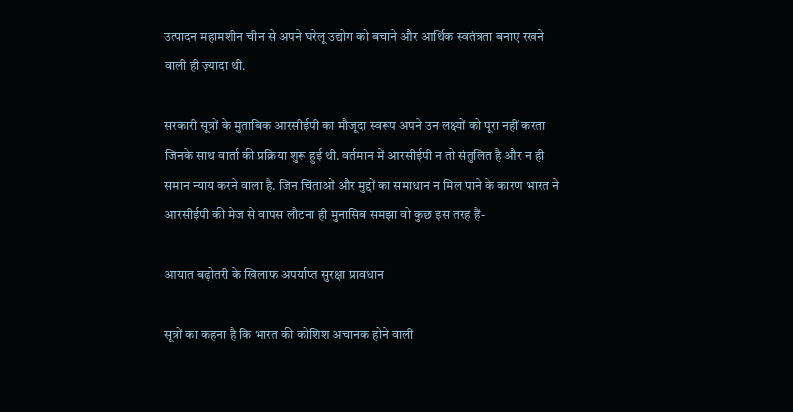उत्पादन महामशीन चीन से अपने घरेलू उद्योग को बचाने और आर्थिक स्वतंत्रता बनाए रखने वाली ही ज़्यादा थी.

सरकारी सूत्रों के मुताबिक आरसीईपी का मौजूदा स्वरूप अपने उन लक्ष्यों को पूरा नहीं करता जिनके साथ वार्ता की प्रक्रिया शुरू हुई थी. वर्तमान में आरसीईपी न तो संतुलित है और न ही समान न्याय करने वाला है. जिन चिंताओं और मुद्दों का समाधान न मिल पाने के कारण भारत ने आरसीईपी की मेज से वापस लौटना ही मुनासिब समझा वो कुछ इस तरह हैं-

आयात बढ़ोतरी के खिलाफ अपर्याप्त सुरक्षा प्रावधान

सूत्रों का कहना है कि भारत की कोशिश अचानक होने वाली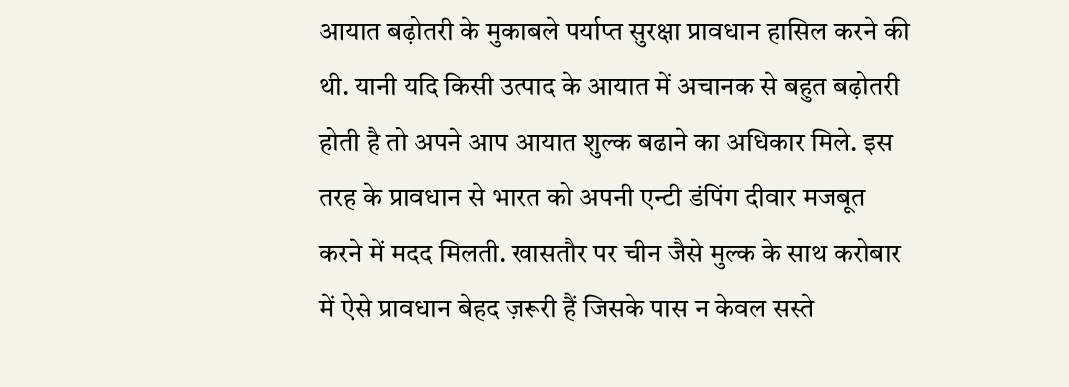आयात बढ़ोतरी के मुकाबले पर्याप्त सुरक्षा प्रावधान हासिल करने की थी. यानी यदि किसी उत्पाद के आयात में अचानक से बहुत बढ़ोतरी होती है तो अपने आप आयात शुल्क बढाने का अधिकार मिले. इस तरह के प्रावधान से भारत को अपनी एन्टी डंपिंग दीवार मजबूत करने में मदद मिलती. खासतौर पर चीन जैसे मुल्क के साथ करोबार में ऐसे प्रावधान बेहद ज़रूरी हैं जिसके पास न केवल सस्ते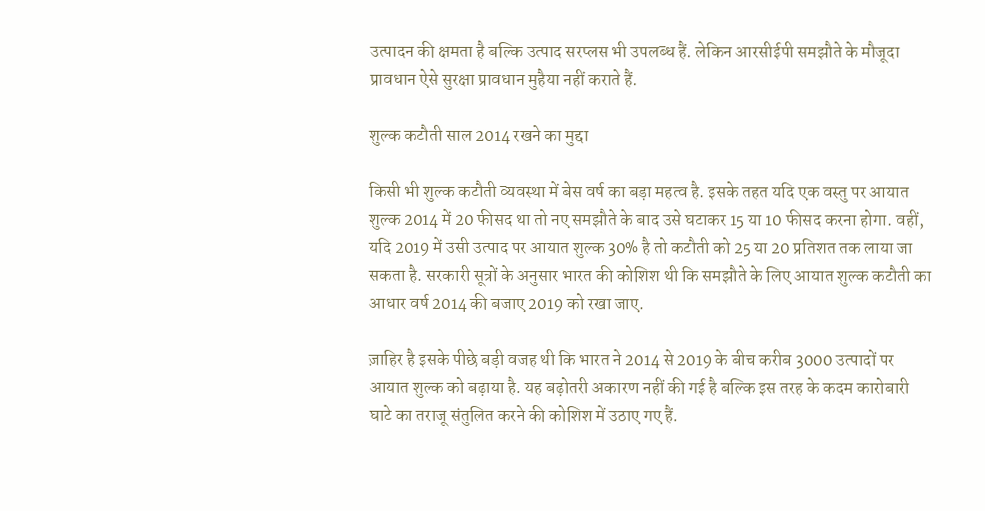उत्पादन की क्षमता है बल्कि उत्पाद सरप्लस भी उपलब्ध हैं. लेकिन आरसीईपी समझौते के मौजूदा प्रावधान ऐसे सुरक्षा प्रावधान मुहैया नहीं कराते हैं.

शुल्क कटौती साल 2014 रखने का मुद्दा

किसी भी शुल्क कटौती व्यवस्था में बेस वर्ष का बड़ा महत्व है. इसके तहत यदि एक वस्तु पर आयात शुल्क 2014 में 20 फीसद था तो नए समझौते के बाद उसे घटाकर 15 या 10 फीसद करना होगा. वहीं, यदि 2019 में उसी उत्पाद पर आयात शुल्क 30% है तो कटौती को 25 या 20 प्रतिशत तक लाया जा सकता है. सरकारी सूत्रों के अनुसार भारत की कोशिश थी कि समझौते के लिए आयात शुल्क कटौती का आधार वर्ष 2014 की बजाए 2019 को रखा जाए.

ज़ाहिर है इसके पीछे बड़ी वजह थी कि भारत ने 2014 से 2019 के बीच करीब 3000 उत्पादों पर आयात शुल्क को बढ़ाया है. यह बढ़ोतरी अकारण नहीं की गई है बल्कि इस तरह के कदम कारोबारी घाटे का तराजू संतुलित करने की कोशिश में उठाए गए हैं.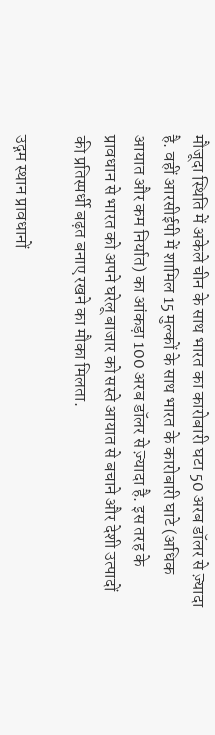मौजूदा स्थिति में अकेले चीन के साथ भारत का कारोबारी घटा 50 अरब डॉलर से ज़्यादा है. वहीं आरसीईपी में शामिल 15 मुल्कों के साथ भारत के कारोबारी घाटे (अधिक आयात और कम निर्यात) का आंकड़ा 100 अरब डॉलर से ज़्यादा है. इस तरह के प्रावधान से भारत को अपने घरेलू बाजार को सस्ते आयात से बचाने और देशी उत्पादों की प्रतिस्पर्धी बढ़त बनाए रखने का मौका मिलता.

उद्गम स्थान प्रावधानों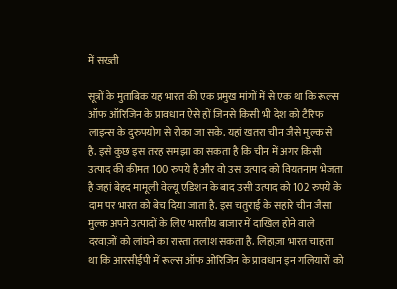में सख्ती

सूत्रों के मुताबिक यह भारत की एक प्रमुख मांगों में से एक था कि रूल्स ऑफ ऑरिजिन के प्रावधान ऐसे हों जिनसे किसी भी देश को टैरिफ लाइन्स के दुरुपयोग से रोका जा सके. यहां खतरा चीन जैसे मुल्क से है. इसे कुछ इस तरह समझा का सकता है कि चीन में अगर किसी उत्पाद की कीमत 100 रुपये है और वो उस उत्पाद को वियतनाम भेजता है जहां बेहद मामूली वेल्यू एडिशन के बाद उसी उत्पाद को 102 रुपये के दाम पर भारत को बेच दिया जाता है. इस चतुराई के सहारे चीन जैसा मुल्क अपने उत्पादों के लिए भारतीय बाजार में दाखिल होने वाले दरवाज़ों को लांघने का रास्ता तलाश सकता है. लिहाज़ा भारत चाहता था कि आरसीईपी में रूल्स ऑफ ओरिजिन के प्रावधान इन गलियारों को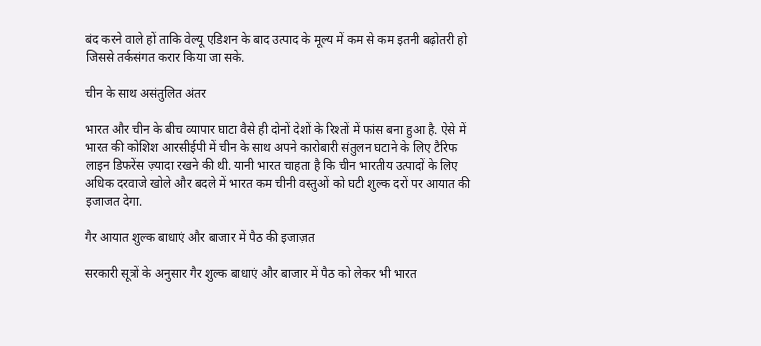बंद करने वाले हों ताकि वेल्यू एडिशन के बाद उत्पाद के मूल्य में कम से कम इतनी बढ़ोतरी हो जिससे तर्कसंगत करार किया जा सके.

चीन के साथ असंतुलित अंतर

भारत और चीन के बीच व्यापार घाटा वैसे ही दोनों देशों के रिश्तों में फांस बना हुआ है. ऐसे में भारत की कोशिश आरसीईपी में चीन के साथ अपने कारोबारी संतुलन घटाने के लिए टैरिफ लाइन डिफरेंस ज़्यादा रखने की थी. यानी भारत चाहता है कि चीन भारतीय उत्पादों के लिए अधिक दरवाजे खोले और बदले में भारत कम चीनी वस्तुओं को घटी शुल्क दरों पर आयात की इजाजत देगा.

गैर आयात शुल्क बाधाएं और बाजार में पैठ की इजाज़त

सरकारी सूत्रों के अनुसार गैर शुल्क बाधाएं और बाजार में पैठ को लेकर भी भारत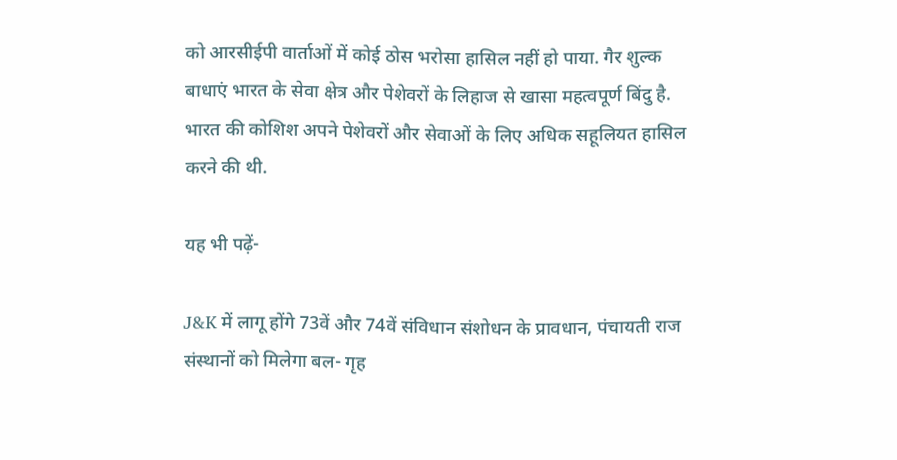को आरसीईपी वार्ताओं में कोई ठोस भरोसा हासिल नहीं हो पाया. गैर शुल्क बाधाएं भारत के सेवा क्षेत्र और पेशेवरों के लिहाज से खासा महत्वपूर्ण बिंदु है. भारत की कोशिश अपने पेशेवरों और सेवाओं के लिए अधिक सहूलियत हासिल करने की थी.

यह भी पढ़ें-

J&K में लागू होंगे 73वें और 74वें संविधान संशोधन के प्रावधान, पंचायती राज संस्थानों को मिलेगा बल- गृह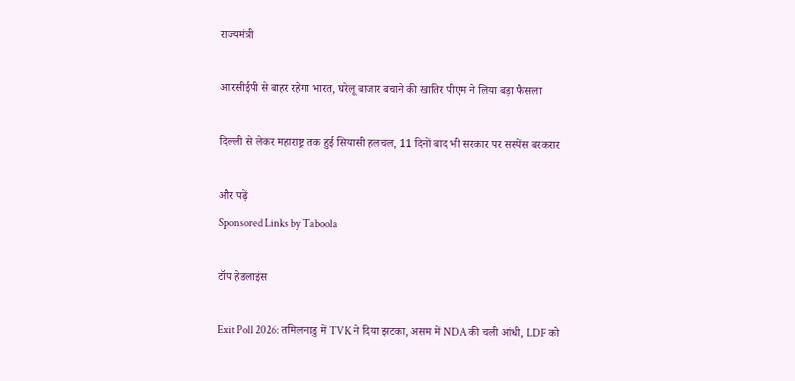राज्यमंत्री

आरसीईपी से बाहर रहेगा भारत, घरेलू बाजार बचाने की खातिर पीएम ने लिया बड़ा फैसला

दिल्ली से लेकर महाराष्ट्र तक हुई सियासी हलचल, 11 दिनों बाद भी सरकार पर सस्पेंस बरकरार

और पढ़ें
Sponsored Links by Taboola

टॉप हेडलाइंस

Exit Poll 2026: तमिलनाडु में TVK ने दिया झटका, असम में NDA की चली आंधी, LDF को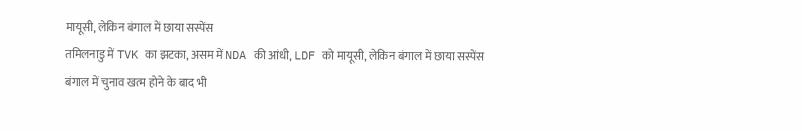मायूसी, लेकिन बंगाल में छाया सस्पेंस
तमिलनाडु में TVK का झटका, असम में NDA की आंधी, LDF को मायूसी, लेकिन बंगाल में छाया सस्पेंस
बंगाल में चुनाव खत्म होने के बाद भी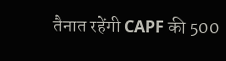तैनात रहेंगी CAPF की 500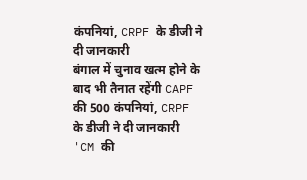कंपनियां, CRPF के डीजी ने दी जानकारी
बंगाल में चुनाव खत्म होने के बाद भी तैनात रहेंगी CAPF की 500 कंपनियां, CRPF के डीजी ने दी जानकारी
'CM की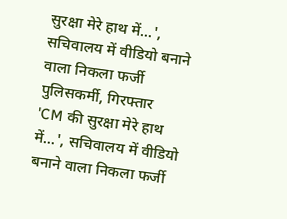सुरक्षा मेरे हाथ में...', सचिवालय में वीडियो बनाने वाला निकला फर्जी पुलिसकर्मी, गिरफ्तार
'CM की सुरक्षा मेरे हाथ में...', सचिवालय में वीडियो बनाने वाला निकला फर्जी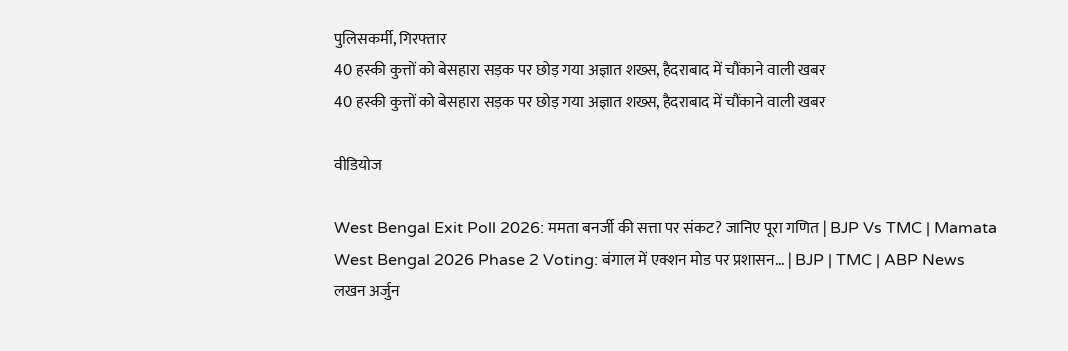पुलिसकर्मी, गिरफ्तार
40 हस्की कुत्तों को बेसहारा सड़क पर छोड़ गया अज्ञात शख्स, हैदराबाद में चौंकाने वाली खबर
40 हस्की कुत्तों को बेसहारा सड़क पर छोड़ गया अज्ञात शख्स, हैदराबाद में चौंकाने वाली खबर

वीडियोज

West Bengal Exit Poll 2026: ममता बनर्जी की सत्ता पर संकट? जानिए पूरा गणित | BJP Vs TMC | Mamata
West Bengal 2026 Phase 2 Voting: बंगाल में एक्शन मोड पर प्रशासन... | BJP | TMC | ABP News
लखन अर्जुन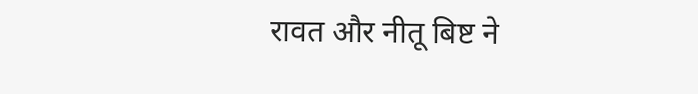रावत और नीतू बिष्ट ने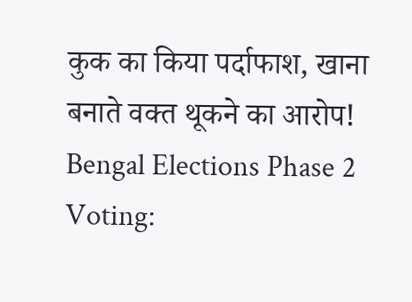कुक का किया पर्दाफाश, खाना बनाते वक्त थूकने का आरोप!
Bengal Elections Phase 2 Voting: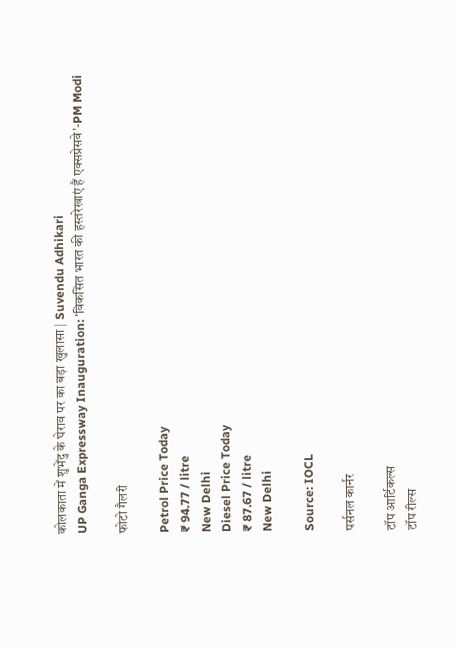कोलकाता में शुभेंदु के घेराव पर का बड़ा खुलासा | Suvendu Adhikari
UP Ganga Expressway Inauguration: 'विकसित भारत की हस्तरेखाएं हैं एक्सप्रेसवे'-PM Modi

फोटो गैलरी

Petrol Price Today
₹ 94.77 / litre
New Delhi
Diesel Price Today
₹ 87.67 / litre
New Delhi

Source: IOCL

पर्सनल कार्नर

टॉप आर्टिकल्स
टॉप रील्स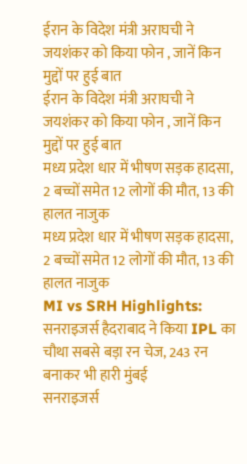ईरान के विदेश मंत्री अराघची ने जयशंकर को किया फोन , जानें किन मुद्दों पर हुई बात
ईरान के विदेश मंत्री अराघची ने जयशंकर को किया फोन , जानें किन मुद्दों पर हुई बात
मध्य प्रदेश धार में भीषण सड़क हादसा, 2 बच्चों समेत 12 लोगों की मौत, 13 की हालत नाजुक
मध्य प्रदेश धार में भीषण सड़क हादसा, 2 बच्चों समेत 12 लोगों की मौत, 13 की हालत नाजुक
MI vs SRH Highlights: सनराइजर्स हैदराबाद ने किया IPL का चौथा सबसे बड़ा रन चेज, 243 रन बनाकर भी हारी मुंबई
सनराइजर्स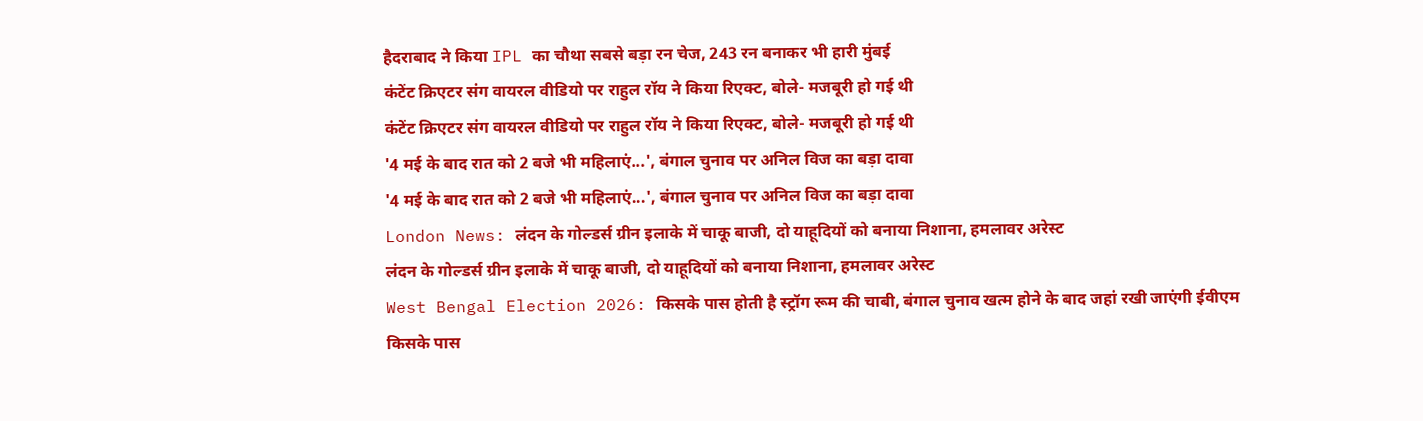हैदराबाद ने किया IPL का चौथा सबसे बड़ा रन चेज, 243 रन बनाकर भी हारी मुंबई
कंटेंट क्रिएटर संग वायरल वीडियो पर राहुल रॉय ने किया रिएक्ट, बोले- मजबूरी हो गई थी
कंटेंट क्रिएटर संग वायरल वीडियो पर राहुल रॉय ने किया रिएक्ट, बोले- मजबूरी हो गई थी
'4 मई के बाद रात को 2 बजे भी महिलाएं...', बंगाल चुनाव पर अनिल विज का बड़ा दावा
'4 मई के बाद रात को 2 बजे भी महिलाएं...', बंगाल चुनाव पर अनिल विज का बड़ा दावा
London News: लंदन के गोल्डर्स ग्रीन इलाके में चाकू बाजी, दो याहूदियों को बनाया निशाना, हमलावर अरेस्ट
लंदन के गोल्डर्स ग्रीन इलाके में चाकू बाजी, दो याहूदियों को बनाया निशाना, हमलावर अरेस्ट
West Bengal Election 2026: किसके पास होती है स्ट्रॉग रूम की चाबी, बंगाल चुनाव खत्म होने के बाद जहां रखी जाएंगी ईवीएम
किसके पास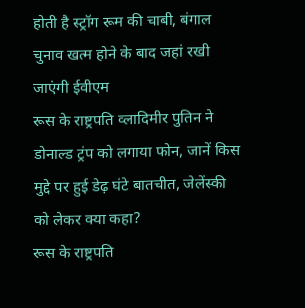होती है स्ट्रॉग रूम की चाबी, बंगाल चुनाव खत्म होने के बाद जहां रखी जाएंगी ईवीएम
रूस के राष्ट्रपति व्लादिमीर पुतिन ने डोनाल्ड ट्रंप को लगाया फोन, जानें किस मुद्दे पर हुई डेढ़ घंटे बातचीत, जेलेंस्की को लेकर क्या कहा?
रूस के राष्ट्रपति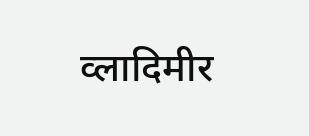व्लादिमीर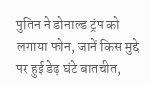पुतिन ने डोनाल्ड ट्रंप को लगाया फोन, जानें किस मुद्दे पर हुई डेढ़ घंटे बातचीत,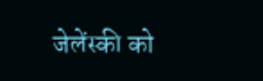जेलेंस्की को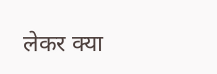लेकर क्या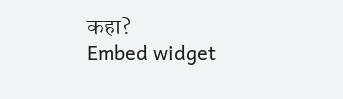कहा?
Embed widget